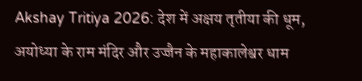Akshay Tritiya 2026: देश में अक्षय तृतीया की धूम, अयोध्या के राम मंदिर और उज्जैन के महाकालेश्वर धाम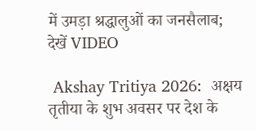में उमड़ा श्रद्धालुओं का जनसैलाब; देखें VIDEO

 Akshay Tritiya 2026:  अक्षय तृतीया के शुभ अवसर पर देश के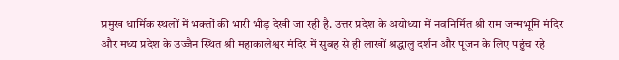प्रमुख धार्मिक स्थलों में भक्तों की भारी भीड़ देखी जा रही है. उत्तर प्रदेश के अयोध्या में नवनिर्मित श्री राम जन्मभूमि मंदिर और मध्य प्रदेश के उज्जैन स्थित श्री महाकालेश्वर मंदिर में सुबह से ही लाखों श्रद्धालु दर्शन और पूजन के लिए पहुंच रहे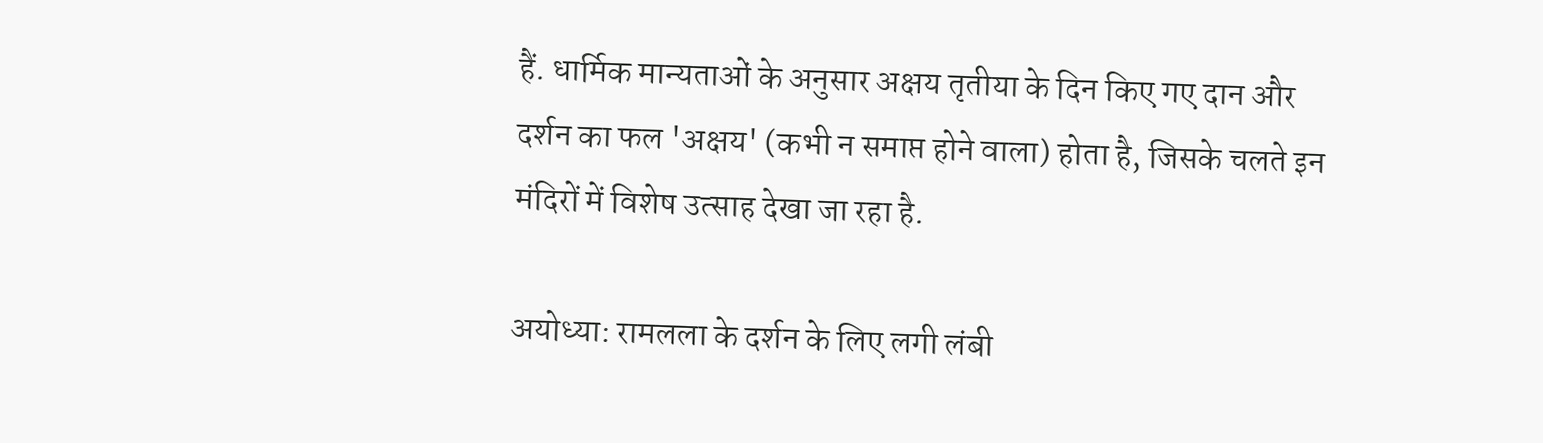हैं. धार्मिक मान्यताओं के अनुसार अक्षय तृतीया के दिन किए गए दान और दर्शन का फल 'अक्षय' (कभी न समाप्त होने वाला) होता है, जिसके चलते इन मंदिरों में विशेष उत्साह देखा जा रहा है.

अयोध्या: रामलला के दर्शन के लिए लगी लंबी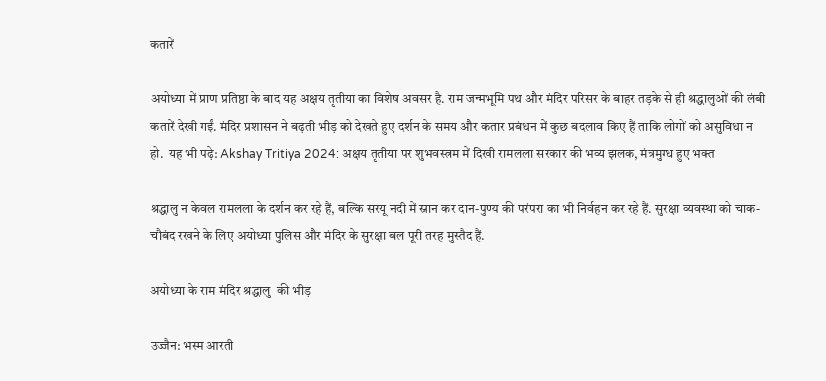कतारें

अयोध्या में प्राण प्रतिष्ठा के बाद यह अक्षय तृतीया का विशेष अवसर है. राम जन्मभूमि पथ और मंदिर परिसर के बाहर तड़के से ही श्रद्धालुओं की लंबी कतारें देखी गईं. मंदिर प्रशासन ने बढ़ती भीड़ को देखते हुए दर्शन के समय और कतार प्रबंधन में कुछ बदलाव किए हैं ताकि लोगों को असुविधा न हो.  यह भी पढ़े: Akshay Tritiya 2024: अक्षय तृतीया पर शुभवस्त्रम में दिखी रामलला सरकार की भव्य झलक, मंत्रमुग्ध हुए भक्त

श्रद्धालु न केवल रामलला के दर्शन कर रहे हैं, बल्कि सरयू नदी में स्नान कर दान-पुण्य की परंपरा का भी निर्वहन कर रहे हैं. सुरक्षा व्यवस्था को चाक-चौबंद रखने के लिए अयोध्या पुलिस और मंदिर के सुरक्षा बल पूरी तरह मुस्तैद हैं.

अयोध्या के राम मंदिर श्रद्धालु  की भीड़

उज्जैन: भस्म आरती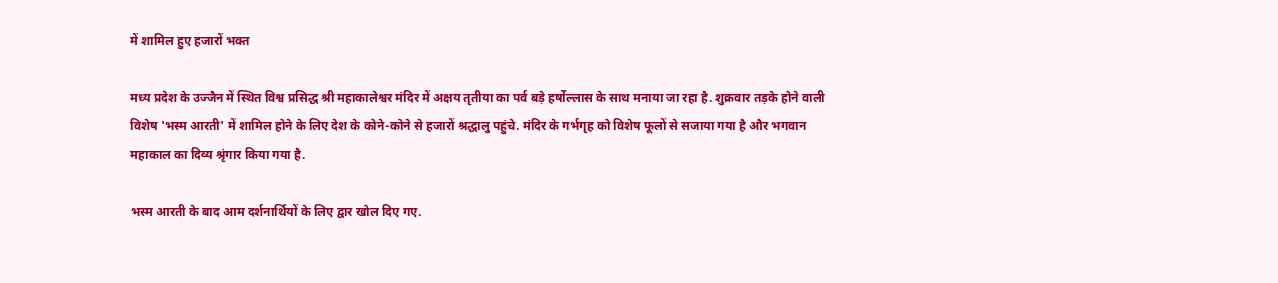में शामिल हुए हजारों भक्त

मध्य प्रदेश के उज्जैन में स्थित विश्व प्रसिद्ध श्री महाकालेश्वर मंदिर में अक्षय तृतीया का पर्व बड़े हर्षोल्लास के साथ मनाया जा रहा है. शुक्रवार तड़के होने वाली विशेष 'भस्म आरती' में शामिल होने के लिए देश के कोने-कोने से हजारों श्रद्धालु पहुंचे. मंदिर के गर्भगृह को विशेष फूलों से सजाया गया है और भगवान महाकाल का दिव्य श्रृंगार किया गया है.

भस्म आरती के बाद आम दर्शनार्थियों के लिए द्वार खोल दिए गए.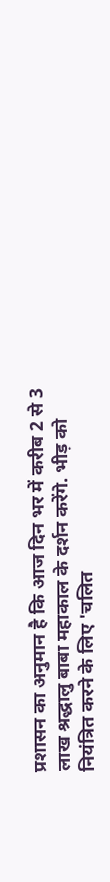प्रशासन का अनुमान है कि आज दिन भर में करीब 2 से 3 लाख श्रद्धालु बाबा महाकाल के दर्शन करेंगे. भीड़ को नियंत्रित करने के लिए 'चलित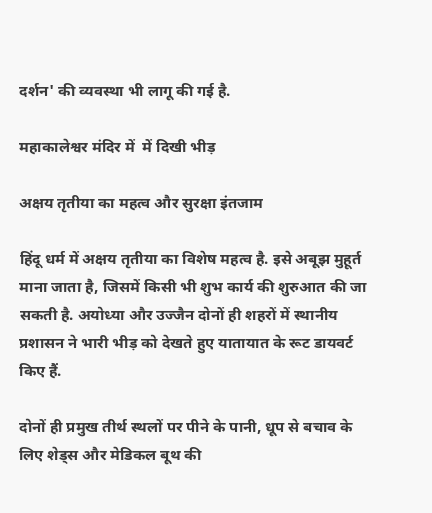दर्शन' की व्यवस्था भी लागू की गई है.

महाकालेश्वर मंदिर में  में दिखी भीड़

अक्षय तृतीया का महत्व और सुरक्षा इंतजाम

हिंदू धर्म में अक्षय तृतीया का विशेष महत्व है. इसे अबूझ मुहूर्त माना जाता है, जिसमें किसी भी शुभ कार्य की शुरुआत की जा सकती है. अयोध्या और उज्जैन दोनों ही शहरों में स्थानीय प्रशासन ने भारी भीड़ को देखते हुए यातायात के रूट डायवर्ट किए हैं.

दोनों ही प्रमुख तीर्थ स्थलों पर पीने के पानी, धूप से बचाव के लिए शेड्स और मेडिकल बूथ की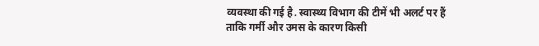व्यवस्था की गई है. स्वास्थ्य विभाग की टीमें भी अलर्ट पर हैं ताकि गर्मी और उमस के कारण किसी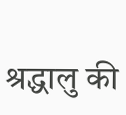श्रद्धालु की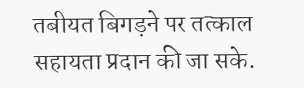तबीयत बिगड़ने पर तत्काल सहायता प्रदान की जा सके.